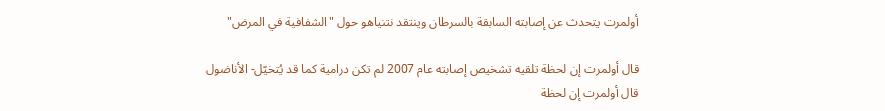أولمرت يتحدث عن إصابته السابقة بالسرطان وينتقد نتنياهو حول "الشفافية في المرض"

قال أولمرت إن لحظة تلقيه تشخيص إصابته عام 2007 لم تكن درامية كما قد يُتخيّل- الأناضول
قال أولمرت إن لحظة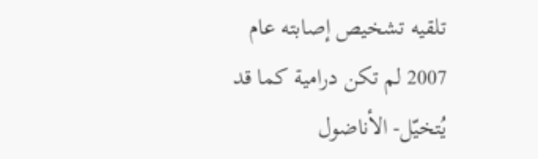تلقيه تشخيص إصابته عام 2007 لم تكن درامية كما قد يُتخيّل- الأناضول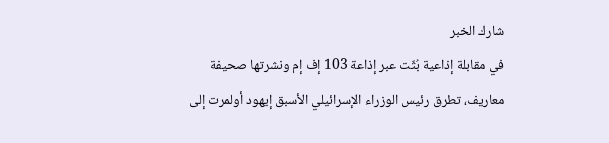شارك الخبر
في مقابلة إذاعية بُثّت عبر إذاعة 103 إف إم ونشرتها صحيفة معاريف، تطرق رئيس الوزراء الإسرائيلي الأسبق إيهود أولمرت إلى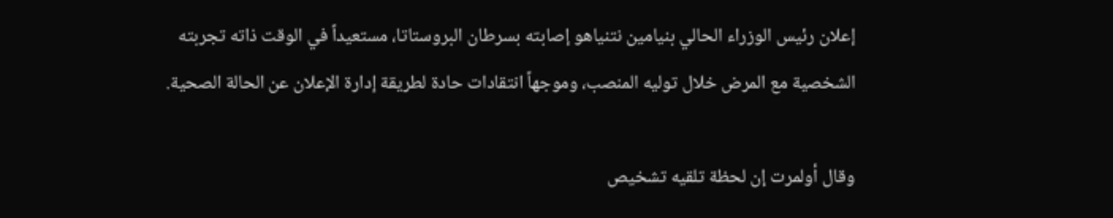إعلان رئيس الوزراء الحالي بنيامين نتنياهو إصابته بسرطان البروستاتا، مستعيداً في الوقت ذاته تجربته الشخصية مع المرض خلال توليه المنصب، وموجهاً انتقادات حادة لطريقة إدارة الإعلان عن الحالة الصحية.

وقال أولمرت إن لحظة تلقيه تشخيص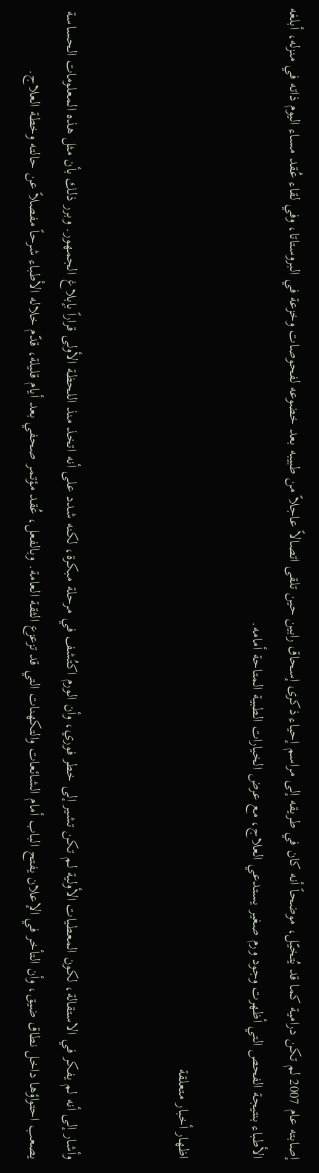إصابته عام 2007 لم تكن درامية كما قد يُتخيّل، موضحاً أنه كان في طريقه إلى مراسم إحياء ذكرى إسحاق رابين حين تلقى اتصالاً عاجلاً من طبيبه بعد خضوعه لفحوصات وخزعة في البروستاتا، وفي لقاء عُقد مساء اليوم ذاته في منزله، أبلغه الأطباء بنتيجة الفحص التي أظهرت وجود ورم صغير يستدعي العلاج، مع عرض الخيارات الطبية المتاحة أمامه.

اظهار أخبار متعلقة


وأشار إلى أنه لم يفكر في الاستقالة، لكون المعطيات الأولية لم تكن تشير إلى خطر فوري، وأن الورم اكتُشف في مرحلة مبكرة، لكنه شدد على أنه اتخذ منذ اللحظة الأولى قراراً بإبلاغ الجمهور. وبرر ذلك بأن مثل هذه المعلومات الحساسة يصعب احتواؤها داخل نطاق ضيق، وأن التأخر في الإعلان يفتح الباب أمام الشائعات والتكهنات التي قد تزعزع الثقة العامة. وبالفعل، عُقد مؤتمر صحفي بعد أيام قليلة، قدّم خلاله الأطباء شرحاً مفصلاً عن حالته وخطة العلاج.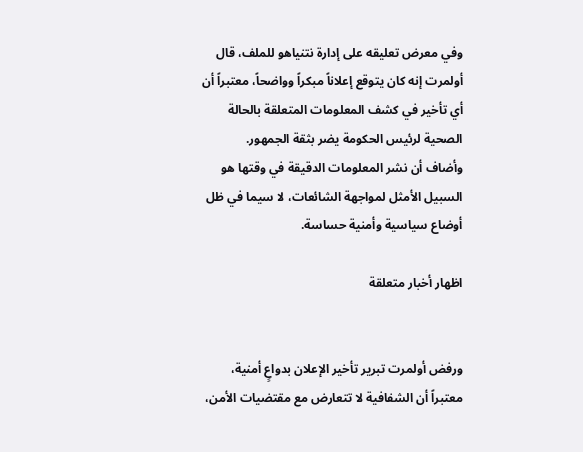وفي معرض تعليقه على إدارة نتنياهو للملف، قال أولمرت إنه كان يتوقع إعلاناً مبكراً وواضحاً، معتبراً أن أي تأخير في كشف المعلومات المتعلقة بالحالة الصحية لرئيس الحكومة يضر بثقة الجمهور.
وأضاف أن نشر المعلومات الدقيقة في وقتها هو السبيل الأمثل لمواجهة الشائعات، لا سيما في ظل أوضاع سياسية وأمنية حساسة.

اظهار أخبار متعلقة


ورفض أولمرت تبرير تأخير الإعلان بدواعٍ أمنية، معتبراً أن الشفافية لا تتعارض مع مقتضيات الأمن،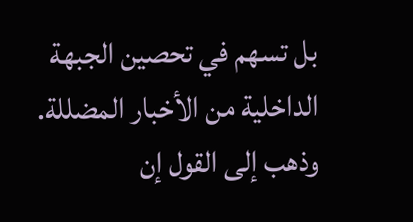بل تسهم في تحصين الجبهة الداخلية من الأخبار المضللة. وذهب إلى القول إن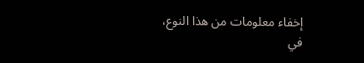إخفاء معلومات من هذا النوع، في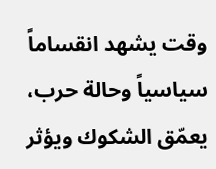وقت يشهد انقساماً سياسياً وحالة حرب، يعمّق الشكوك ويؤثر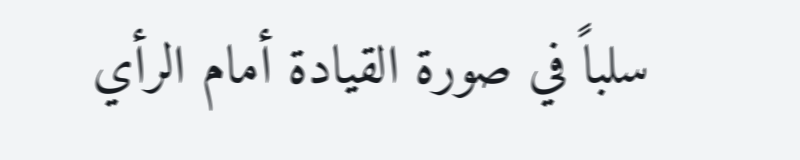سلباً في صورة القيادة أمام الرأي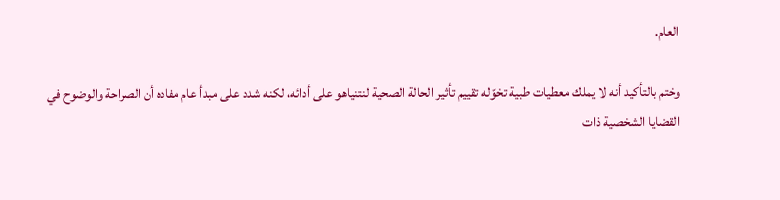العام.

وختم بالتأكيد أنه لا يملك معطيات طبية تخوّله تقييم تأثير الحالة الصحية لنتنياهو على أدائه، لكنه شدد على مبدأ عام مفاده أن الصراحة والوضوح في القضايا الشخصية ذات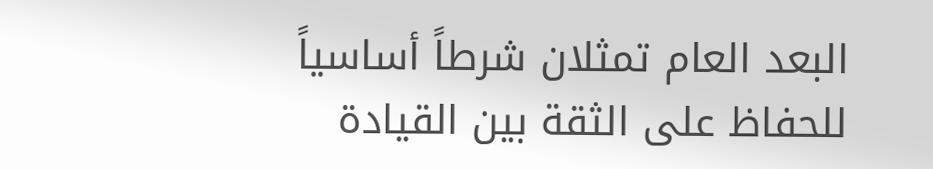البعد العام تمثلان شرطاً أساسياً للحفاظ على الثقة بين القيادة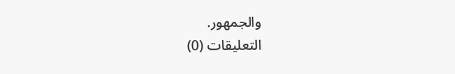والجمهور.
التعليقات (0)